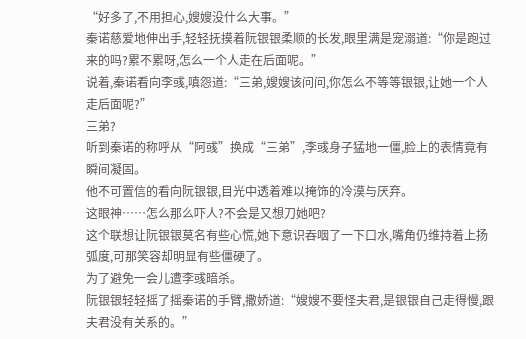“好多了,不用担心,嫂嫂没什么大事。”
秦诺慈爱地伸出手,轻轻抚摸着阮银银柔顺的长发,眼里满是宠溺道:“你是跑过来的吗?累不累呀,怎么一个人走在后面呢。”
说着,秦诺看向李彧,嗔怨道:“三弟,嫂嫂该问问,你怎么不等等银银,让她一个人走后面呢?”
三弟?
听到秦诺的称呼从“阿彧”换成“三弟”,李彧身子猛地一僵,脸上的表情竟有瞬间凝固。
他不可置信的看向阮银银,目光中透着难以掩饰的冷漠与厌弃。
这眼神……怎么那么吓人?不会是又想刀她吧?
这个联想让阮银银莫名有些心慌,她下意识吞咽了一下口水,嘴角仍维持着上扬弧度,可那笑容却明显有些僵硬了。
为了避免一会儿遭李彧暗杀。
阮银银轻轻摇了摇秦诺的手臂,撒娇道:“嫂嫂不要怪夫君,是银银自己走得慢,跟夫君没有关系的。”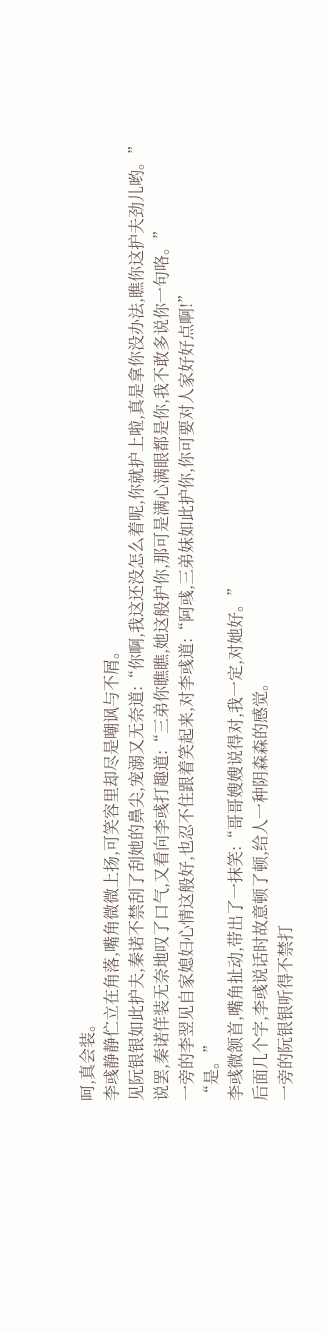呵,真会装。
李彧静静伫立在角落,嘴角微微上扬,可笑容里却尽是嘲讽与不屑。
见阮银银如此护夫,秦诺不禁刮了刮她的鼻尖,宠溺又无奈道:“你啊,我这还没怎么着呢,你就护上啦,真是拿你没办法,瞧你这护夫劲儿哟。”
说罢,秦诺佯装无奈地叹了口气,又看向李彧打趣道:“三弟你瞧瞧,她这般护你,那可是满心满眼都是你,我不敢多说你一句咯。”
一旁的李翌见自家媳妇心情这般好,也忍不住跟着笑起来,对李彧道:“阿彧,三弟妹如此护你,你可要对人家好好点啊!”
“是。”
李彧微颔首,嘴角扯动,带出了一抹笑:“哥哥嫂嫂说得对,我一定,对她好。”
后面几个字,李彧说话时故意顿了顿,给人一种阴森森的感觉。
一旁的阮银银听得不禁打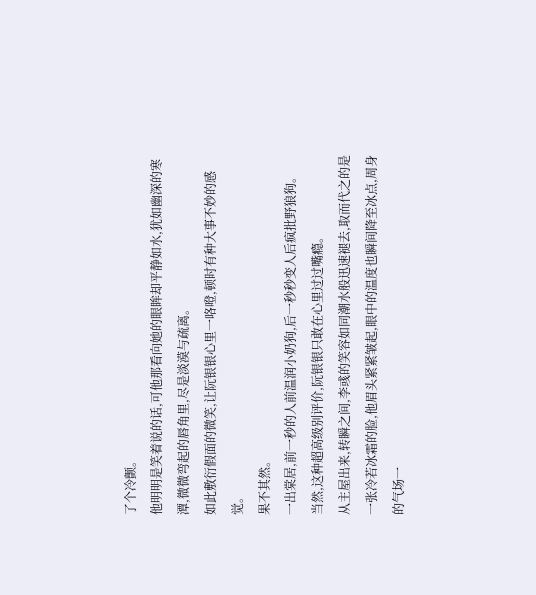了个冷颤。
他明明是笑着说的话,可他那看向她的眼眸却平静如水,犹如幽深的寒潭,微微弯起的唇角里,尽是淡漠与疏离。
如此敷衍假面的微笑,让阮银银心里一咯噔,顿时有种大事不妙的感觉。
果不其然。
一出棠居,前一秒的人前温润小奶狗,后一秒秒变人后疯批野狼狗。
当然,这种超高级别评价,阮银银只敢在心里过过嘴瘾。
从主屋出来,转瞬之间,李彧的笑容如同潮水般迅速褪去,取而代之的是一张冷若冰霜的脸,他眉头紧紧皱起,眼中的温度也瞬间降至冰点,周身的气场一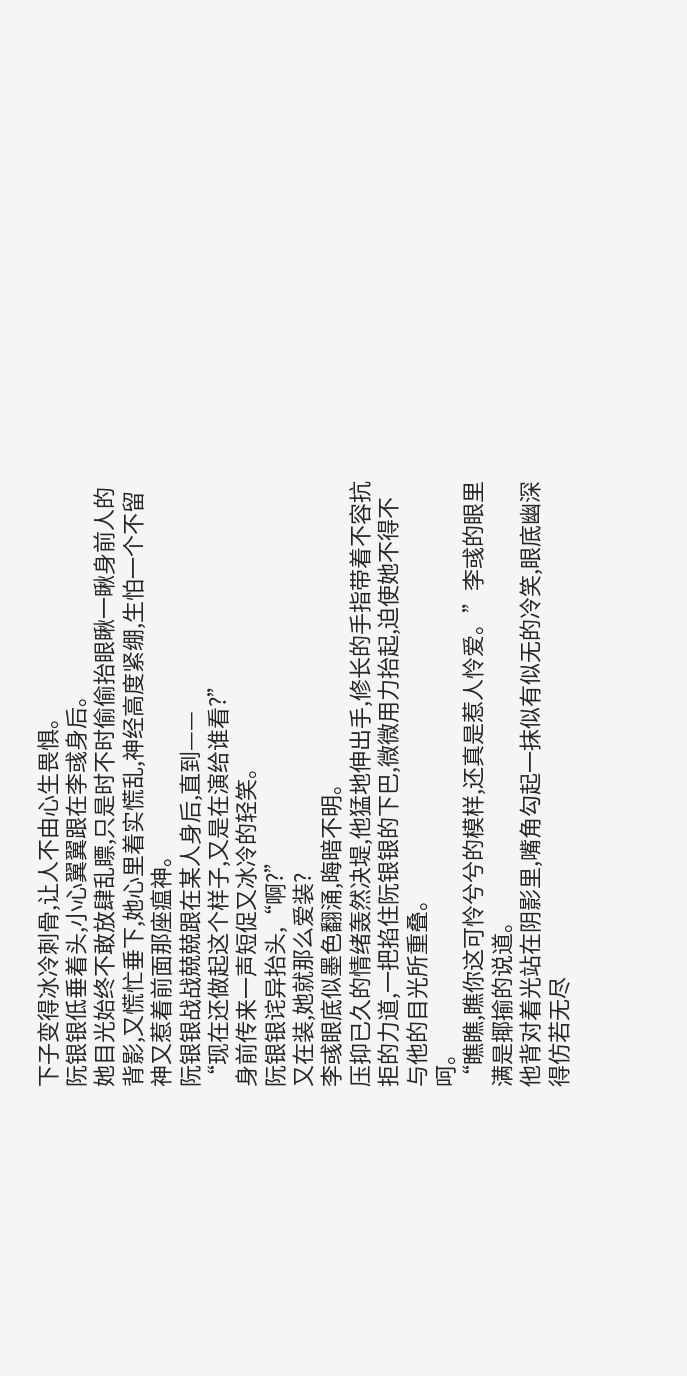下子变得冰冷刺骨,让人不由心生畏惧。
阮银银低垂着头,小心翼翼跟在李彧身后。
她目光始终不敢放肆乱瞟,只是时不时偷偷抬眼瞅一瞅身前人的背影,又慌忙垂下,她心里着实慌乱,神经高度紧绷,生怕一个不留神又惹着前面那座瘟神。
阮银银战战兢兢跟在某人身后,直到——
“现在还做起这个样子,又是在演给谁看?”
身前传来一声短促又冰冷的轻笑。
阮银银诧异抬头,“啊?”
又在装,她就那么爱装?
李彧眼底似墨色翻涌,晦暗不明。
压抑已久的情绪轰然决堤,他猛地伸出手,修长的手指带着不容抗拒的力道,一把掐住阮银银的下巴,微微用力抬起,迫使她不得不与他的目光所重叠。
呵。
“瞧瞧,瞧你这可怜兮兮的模样,还真是惹人怜爱。”李彧的眼里满是揶揄的说道。
他背对着光站在阴影里,嘴角勾起一抹似有似无的冷笑,眼底幽深得仿若无尽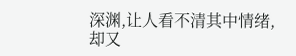深渊,让人看不清其中情绪,却又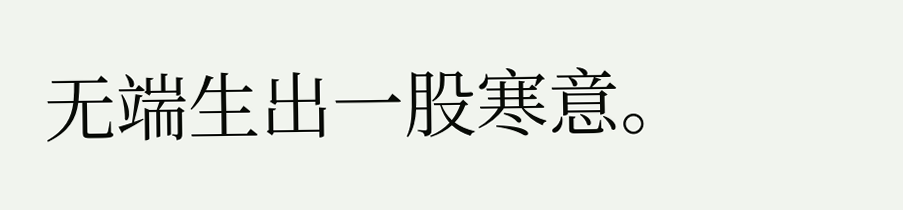无端生出一股寒意。